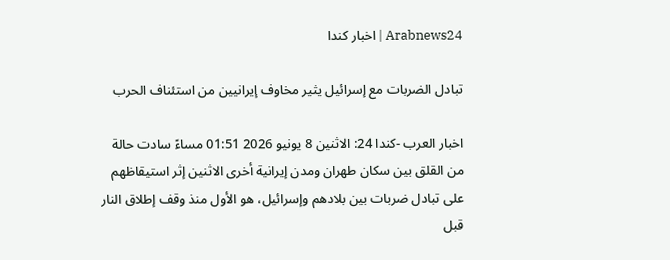Arabnews24 | اخبار كندا

تبادل الضربات مع إسرائيل يثير مخاوف إيرانيين من استئناف الحرب

اخبار العرب -كندا 24: الاثنين 8 يونيو 2026 01:51 مساءً سادت حالة من القلق بين سكان طهران ومدن إيرانية أخرى الاثنين إثر استيقاظهم على تبادل ضربات بين بلادهم وإسرائيل، هو الأول منذ وقف إطلاق النار قبل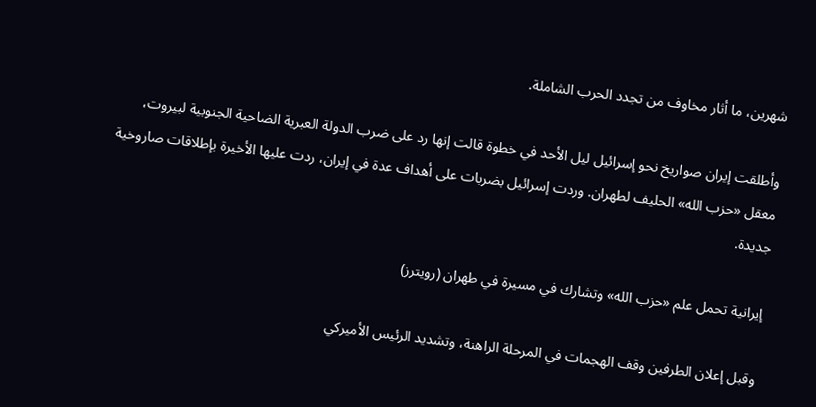شهرين، ما أثار مخاوف من تجدد الحرب الشاملة.

وأطلقت إيران صواريخ نحو إسرائيل ليل الأحد في خطوة قالت إنها رد على ضرب الدولة العبرية الضاحية الجنوبية لبيروت، معقل «حزب الله» الحليف لطهران. وردت إسرائيل بضربات على أهداف عدة في إيران، ردت عليها الأخيرة بإطلاقات صاروخية جديدة.

إيرانية تحمل علم «حزب الله» وتشارك في مسيرة في طهران (رويترز)

وقبل إعلان الطرفين وقف الهجمات في المرحلة الراهنة، وتشديد الرئيس الأميركي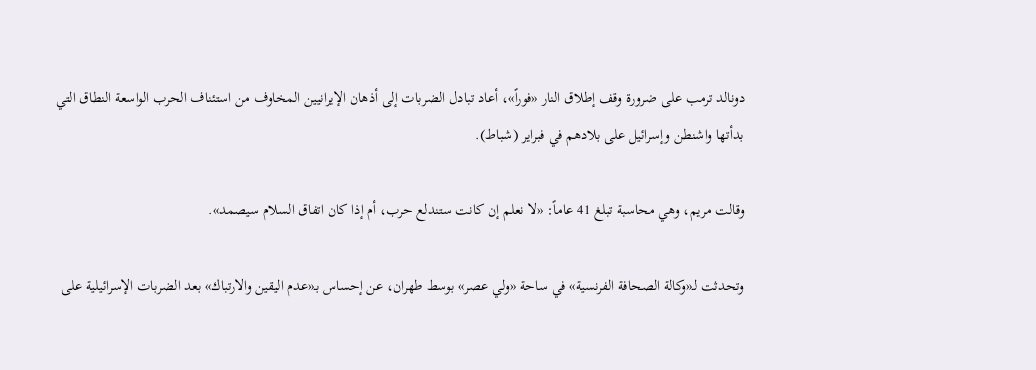دونالد ترمب على ضرورة وقف إطلاق النار «فوراً»، أعاد تبادل الضربات إلى أذهان الإيرانيين المخاوف من استئناف الحرب الواسعة النطاق التي بدأتها واشنطن وإسرائيل على بلادهم في فبراير (شباط).

وقالت مريم، وهي محاسبة تبلغ 41 عاماً: «لا نعلم إن كانت ستندلع حرب، أم إذا كان اتفاق السلام سيصمد».

وتحدثت لـ«وكالة الصحافة الفرنسية» في ساحة «ولي عصر» بوسط طهران، عن إحساس بـ«عدم اليقين والارتباك» بعد الضربات الإسرائيلية على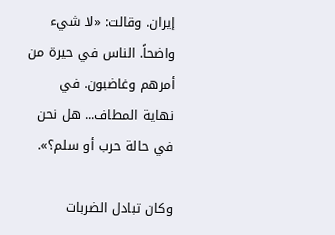إيران. وقالت: «لا شيء واضحاً. الناس في حيرة من أمرهم وغاضبون. في نهاية المطاف... هل نحن في حالة حرب أو سلم؟».

وكان تبادل الضربات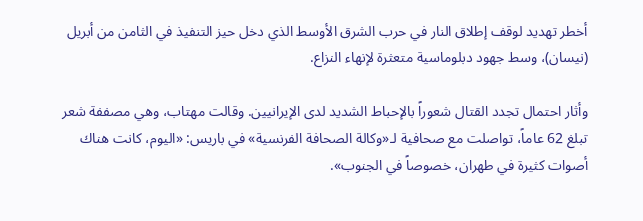أخطر تهديد لوقف إطلاق النار في حرب الشرق الأوسط الذي دخل حيز التنفيذ في الثامن من أبريل (نيسان)، وسط جهود دبلوماسية متعثرة لإنهاء النزاع.

وأثار احتمال تجدد القتال شعوراً بالإحباط الشديد لدى الإيرانيين. وقالت مهتاب، وهي مصففة شعر تبلغ 62 عاماً، تواصلت مع صحافية لـ«وكالة الصحافة الفرنسية» في باريس: «اليوم، كانت هناك أصوات كثيرة في طهران، خصوصاً في الجنوب».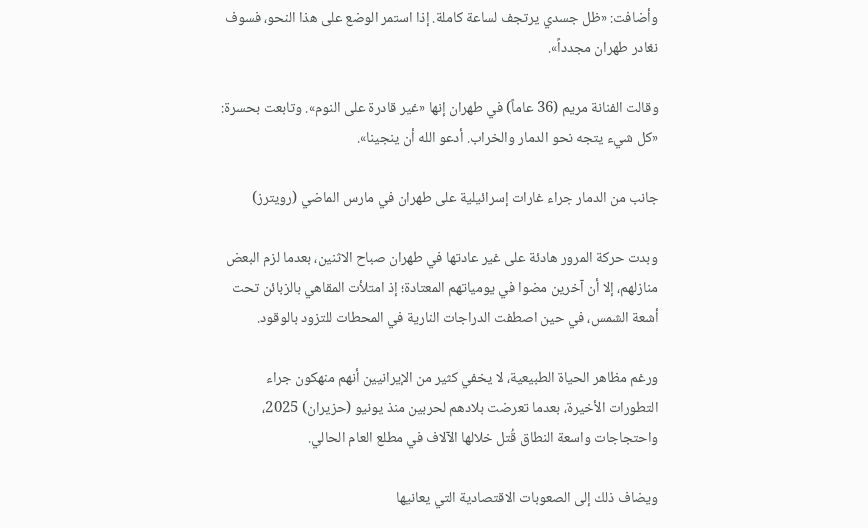وأضافت: «ظل جسدي يرتجف لساعة كاملة. إذا استمر الوضع على هذا النحو، فسوف نغادر طهران مجدداً».

وقالت الفنانة مريم (36 عاماً) في طهران إنها «غير قادرة على النوم». وتابعت بحسرة: «كل شيء يتجه نحو الدمار والخراب. أدعو الله أن ينجينا».

جانب من الدمار جراء غارات إسرائيلية على طهران في مارس الماضي (رويترز)

وبدت حركة المرور هادئة على غير عادتها في طهران صباح الاثنين، بعدما لزم البعض منازلهم، إلا أن آخرين مضوا في يومياتهم المعتادة؛ إذ امتلأت المقاهي بالزبائن تحت أشعة الشمس، في حين اصطفت الدراجات النارية في المحطات للتزود بالوقود.

ورغم مظاهر الحياة الطبيعية، لا يخفي كثير من الإيرانيين أنهم منهكون جراء التطورات الأخيرة، بعدما تعرضت بلادهم لحربين منذ يونيو (حزيران) 2025، واحتجاجات واسعة النطاق قُتل خلالها الآلاف في مطلع العام الحالي.

ويضاف ذلك إلى الصعوبات الاقتصادية التي يعانيها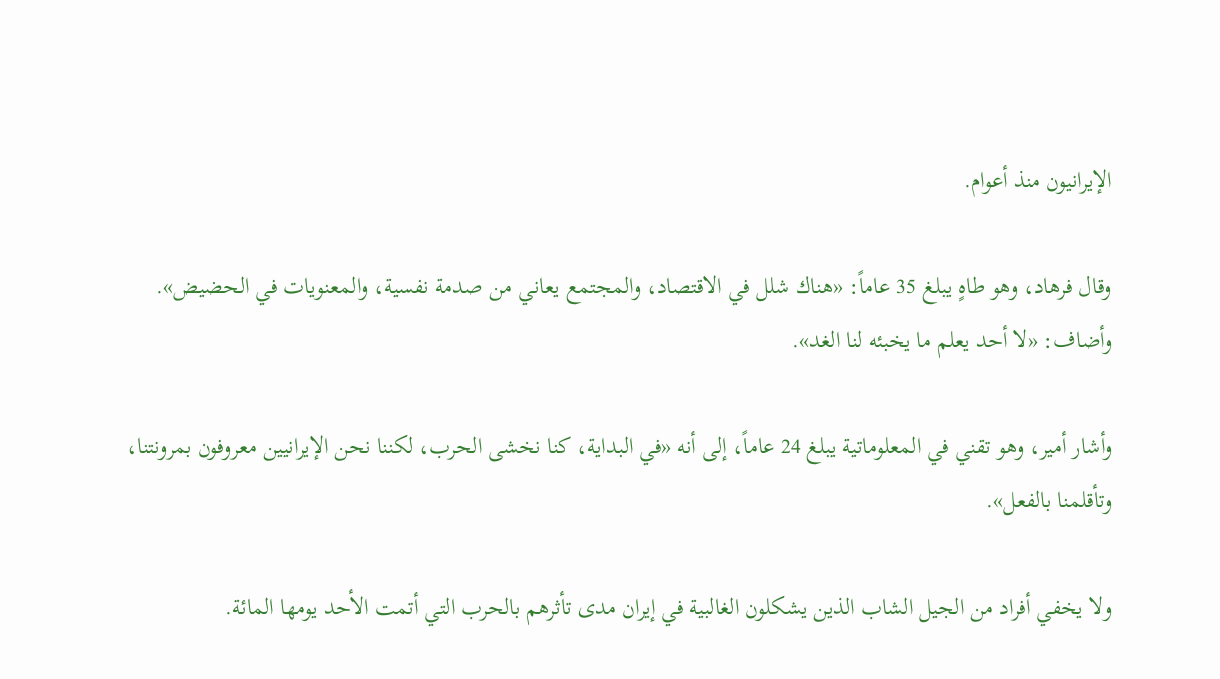الإيرانيون منذ أعوام.

وقال فرهاد، وهو طاهٍ يبلغ 35 عاماً: «هناك شلل في الاقتصاد، والمجتمع يعاني من صدمة نفسية، والمعنويات في الحضيض». وأضاف: «لا أحد يعلم ما يخبئه لنا الغد».

وأشار أمير، وهو تقني في المعلوماتية يبلغ 24 عاماً، إلى أنه «في البداية، كنا نخشى الحرب، لكننا نحن الإيرانيين معروفون بمرونتنا، وتأقلمنا بالفعل».

ولا يخفي أفراد من الجيل الشاب الذين يشكلون الغالبية في إيران مدى تأثرهم بالحرب التي أتمت الأحد يومها المائة.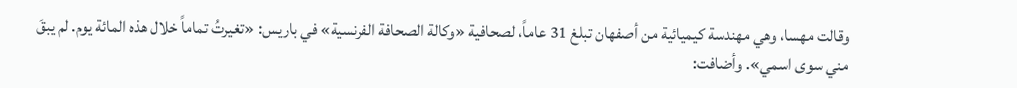وقالت مهسا، وهي مهندسة كيميائية من أصفهان تبلغ 31 عاماً، لصحافية «وكالة الصحافة الفرنسية» في باريس: «تغيرتُ تماماً خلال هذه المائة يوم. لم يبقَ مني سوى اسمي». وأضافت: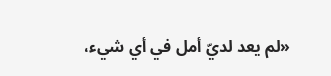«لم يعد لديّ أمل في أي شيء،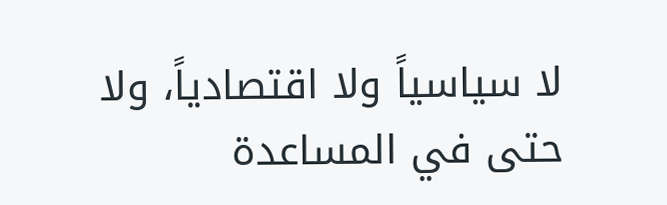لا سياسياً ولا اقتصادياً، ولا حتى في المساعدة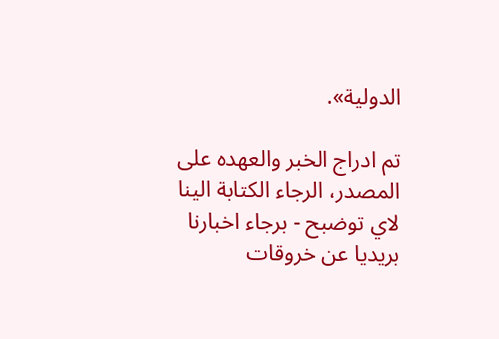الدولية».

تم ادراج الخبر والعهده على المصدر، الرجاء الكتابة الينا لاي توضبح - برجاء اخبارنا بريديا عن خروقات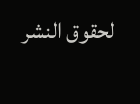لحقوق النشر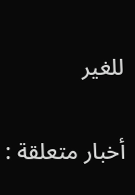للغير

أخبار متعلقة :